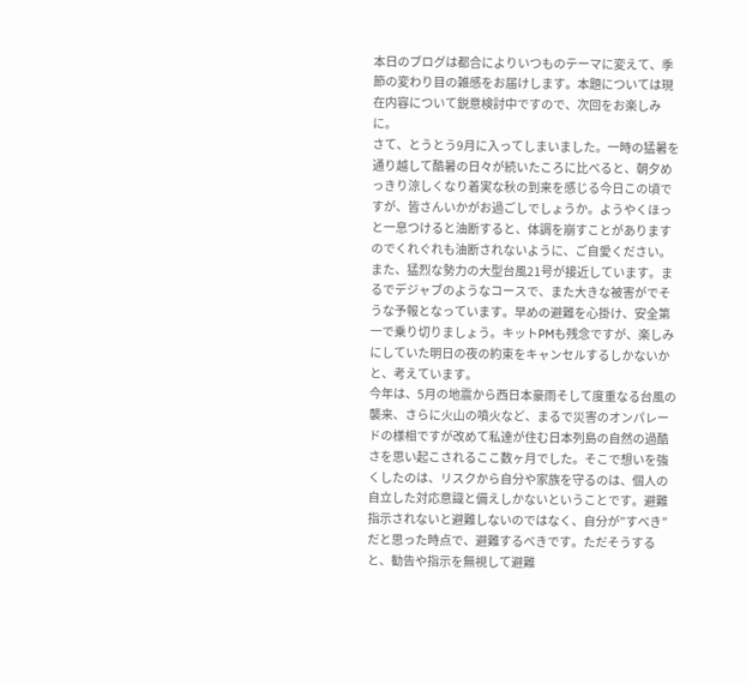本日のブログは都合によりいつものテーマに変えて、季節の変わり目の雑感をお届けします。本題については現在内容について鋭意検討中ですので、次回をお楽しみに。
さて、とうとう9月に入ってしまいました。一時の猛暑を通り越して酷暑の日々が続いたころに比べると、朝夕めっきり涼しくなり着実な秋の到来を感じる今日この頃ですが、皆さんいかがお過ごしでしょうか。ようやくほっと一息つけると油断すると、体調を崩すことがありますのでくれぐれも油断されないように、ご自愛ください。
また、猛烈な勢力の大型台風21号が接近しています。まるでデジャブのようなコースで、また大きな被害がでそうな予報となっています。早めの避難を心掛け、安全第一で乗り切りましょう。キットPMも残念ですが、楽しみにしていた明日の夜の約束をキャンセルするしかないかと、考えています。
今年は、5月の地震から西日本豪雨そして度重なる台風の襲来、さらに火山の噴火など、まるで災害のオンパレードの様相ですが改めて私達が住む日本列島の自然の過酷さを思い起こされるここ数ヶ月でした。そこで想いを強くしたのは、リスクから自分や家族を守るのは、個人の自立した対応意識と備えしかないということです。避難指示されないと避難しないのではなく、自分が”すべき”だと思った時点で、避難するべきです。ただそうすると、勧告や指示を無視して避難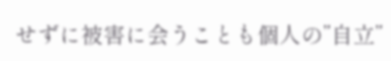せずに被害に会うことも個人の”自立”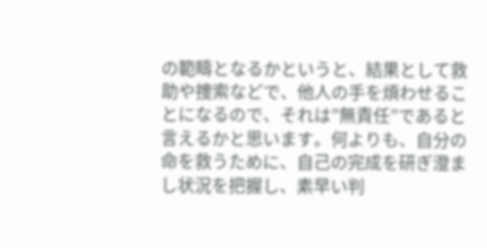の範疇となるかというと、結果として救助や捜索などで、他人の手を煩わせることになるので、それは”無責任”であると言えるかと思います。何よりも、自分の命を救うために、自己の完成を研ぎ澄まし状況を把握し、素早い判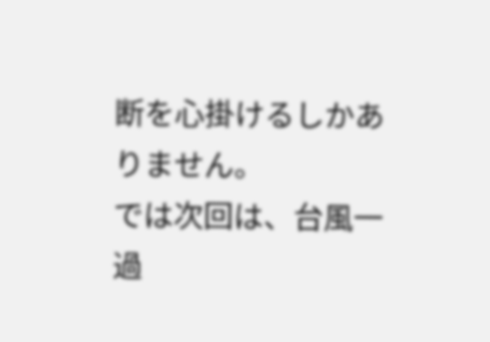断を心掛けるしかありません。
では次回は、台風一過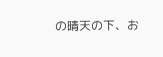の晴天の下、お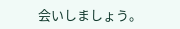会いしましょう。